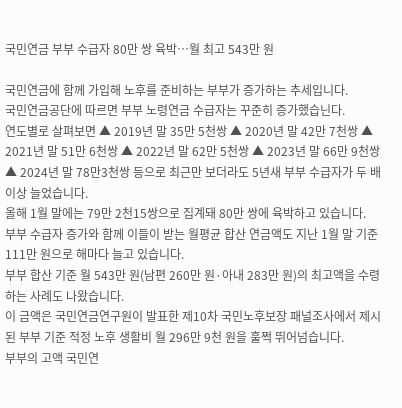국민연금 부부 수급자 80만 쌍 육박…월 최고 543만 원

국민연금에 함께 가입해 노후를 준비하는 부부가 증가하는 추세입니다.
국민연금공단에 따르면 부부 노령연금 수급자는 꾸준히 증가했습닌다.
연도별로 살펴보면 ▲ 2019년 말 35만 5천쌍 ▲ 2020년 말 42만 7천쌍 ▲ 2021년 말 51만 6천쌍 ▲ 2022년 말 62만 5천쌍 ▲ 2023년 말 66만 9천쌍 ▲ 2024년 말 78만3천쌍 등으로 최근만 보더라도 5년새 부부 수급자가 두 배 이상 늘었습니다.
올해 1월 말에는 79만 2천15쌍으로 집계돼 80만 쌍에 육박하고 있습니다.
부부 수급자 증가와 함께 이들이 받는 월평균 합산 연금액도 지난 1월 말 기준 111만 원으로 해마다 늘고 있습니다.
부부 합산 기준 월 543만 원(남편 260만 원·아내 283만 원)의 최고액을 수령하는 사례도 나왔습니다.
이 금액은 국민연금연구원이 발표한 제10차 국민노후보장 패널조사에서 제시된 부부 기준 적정 노후 생활비 월 296만 9천 원을 훌쩍 뛰어넘습니다.
부부의 고액 국민연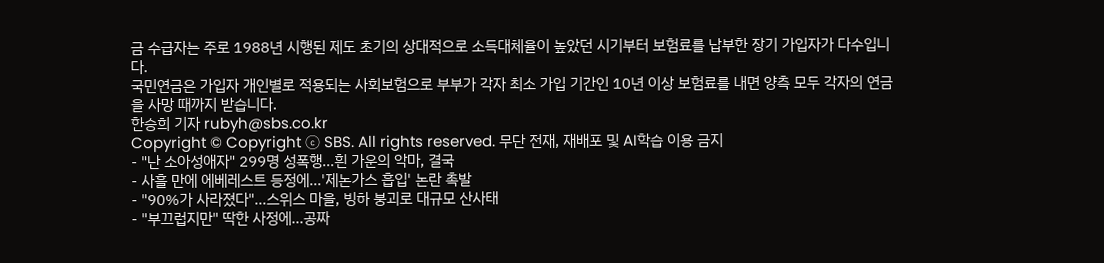금 수급자는 주로 1988년 시행된 제도 초기의 상대적으로 소득대체율이 높았던 시기부터 보험료를 납부한 장기 가입자가 다수입니다.
국민연금은 가입자 개인별로 적용되는 사회보험으로 부부가 각자 최소 가입 기간인 10년 이상 보험료를 내면 양측 모두 각자의 연금을 사망 때까지 받습니다.
한승희 기자 rubyh@sbs.co.kr
Copyright © Copyright ⓒ SBS. All rights reserved. 무단 전재, 재배포 및 AI학습 이용 금지
- "난 소아성애자" 299명 성폭행…흰 가운의 악마, 결국
- 사흘 만에 에베레스트 등정에…'제논가스 흡입' 논란 촉발
- "90%가 사라졌다"…스위스 마을, 빙하 붕괴로 대규모 산사태
- "부끄럽지만" 딱한 사정에…공짜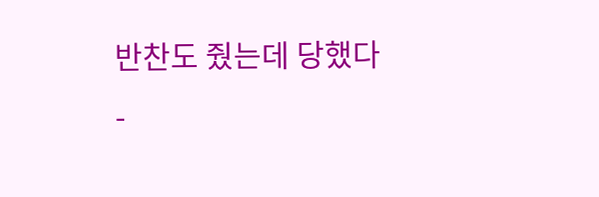반찬도 줬는데 당했다
-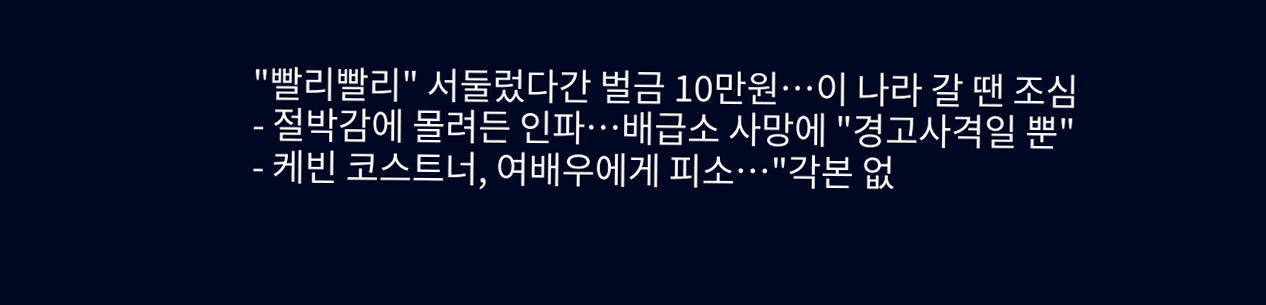"빨리빨리" 서둘렀다간 벌금 10만원…이 나라 갈 땐 조심
- 절박감에 몰려든 인파…배급소 사망에 "경고사격일 뿐"
- 케빈 코스트너, 여배우에게 피소…"각본 없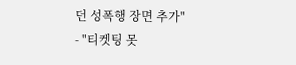던 성폭행 장면 추가"
- "티켓팅 못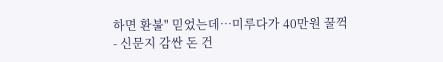하면 환불" 믿었는데…미루다가 40만원 꿀꺽
- 신문지 감싼 돈 건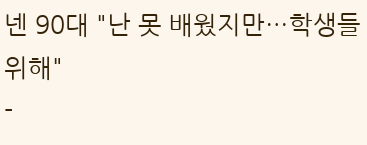넨 90대 "난 못 배웠지만…학생들 위해"
-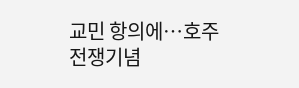교민 항의에…호주 전쟁기념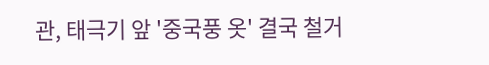관, 태극기 앞 '중국풍 옷' 결국 철거